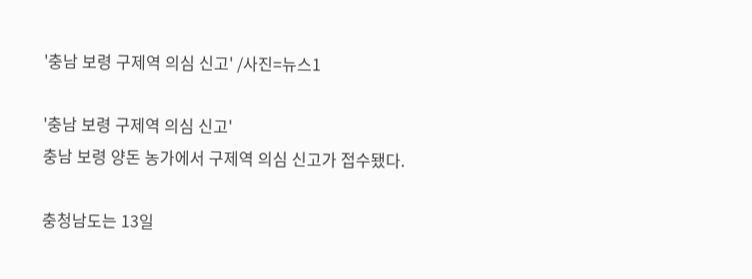'충남 보령 구제역 의심 신고' /사진=뉴스1

'충남 보령 구제역 의심 신고'
충남 보령 양돈 농가에서 구제역 의심 신고가 접수됐다.

충청남도는 13일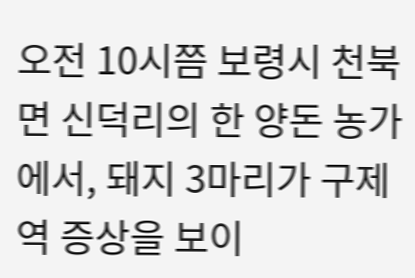오전 10시쯤 보령시 천북면 신덕리의 한 양돈 농가에서, 돼지 3마리가 구제역 증상을 보이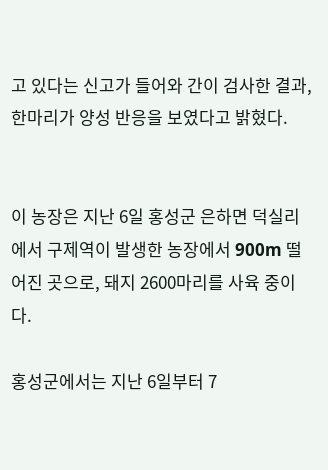고 있다는 신고가 들어와 간이 검사한 결과, 한마리가 양성 반응을 보였다고 밝혔다.


이 농장은 지난 6일 홍성군 은하면 덕실리에서 구제역이 발생한 농장에서 900m 떨어진 곳으로, 돼지 2600마리를 사육 중이다.

홍성군에서는 지난 6일부터 7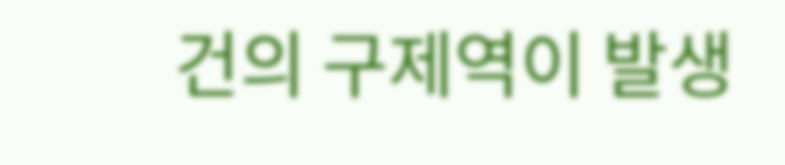건의 구제역이 발생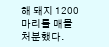해 돼지 1200마리를 매몰처분했다.